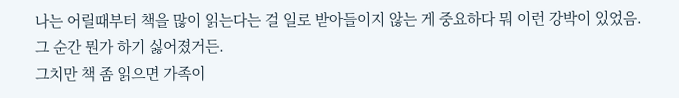나는 어릴때부터 책을 많이 읽는다는 걸 일로 받아들이지 않는 게 중요하다 뭐 이런 강박이 있었음. 그 순간 뭔가 하기 싫어졌거든.
그치만 책 좀 읽으면 가족이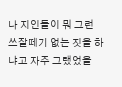나 지인들이 뭐 그런 쓰잘떼기 없는 짓을 하냐고 자주 그랬었을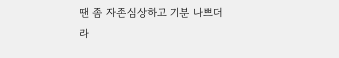땐 좀 자존심상하고 기분 나쁘더라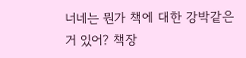너네는 뭔가 책에 대한 강박같은 거 있어? 책장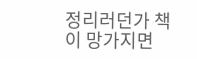정리러던가 책이 망가지면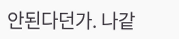안된다던가. 나같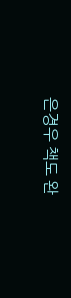은경우 책도 완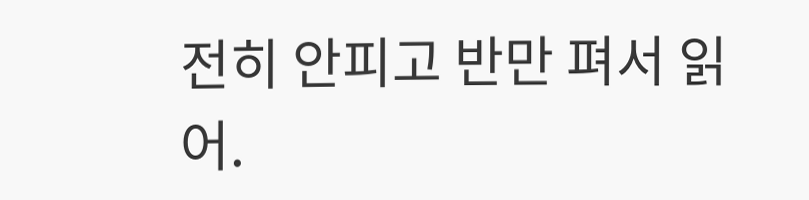전히 안피고 반만 펴서 읽어.